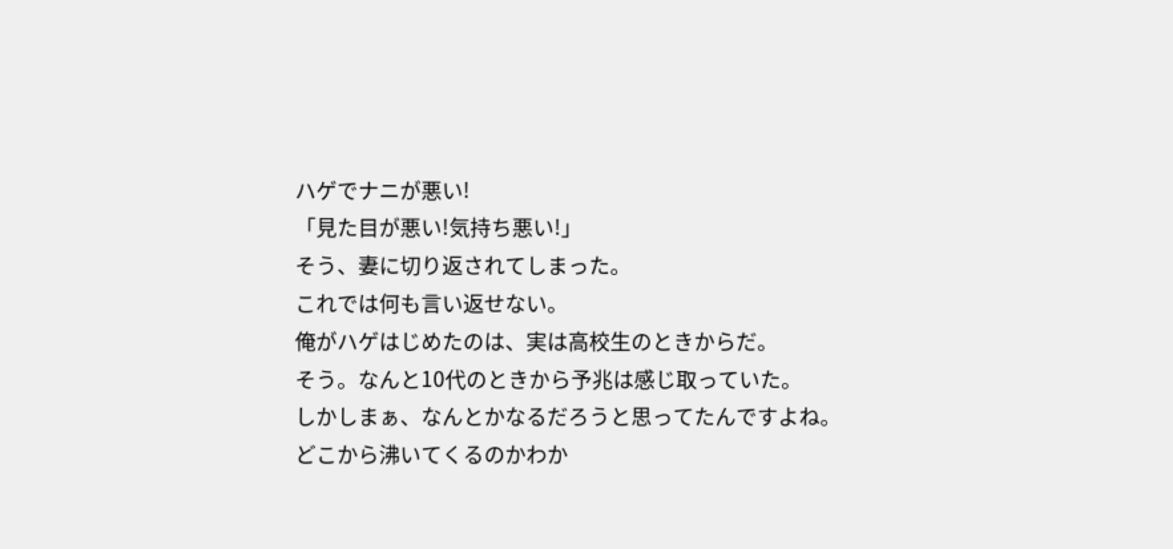ハゲでナニが悪い!
「見た目が悪い!気持ち悪い!」
そう、妻に切り返されてしまった。
これでは何も言い返せない。
俺がハゲはじめたのは、実は高校生のときからだ。
そう。なんと10代のときから予兆は感じ取っていた。
しかしまぁ、なんとかなるだろうと思ってたんですよね。
どこから沸いてくるのかわか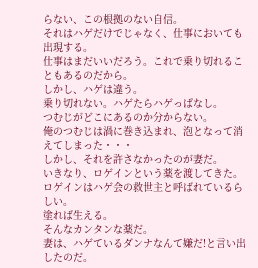らない、この根拠のない自信。
それはハゲだけでじゃなく、仕事においても出現する。
仕事はまだいいだろう。これで乗り切れることもあるのだから。
しかし、ハゲは違う。
乗り切れない。ハゲたらハゲっぱなし。
つむじがどこにあるのか分からない。
俺のつむじは渦に巻き込まれ、泡となって消えてしまった・・・
しかし、それを許さなかったのが妻だ。
いきなり、ロゲインという薬を渡してきた。
ロゲインはハゲ会の救世主と呼ばれているらしい。
塗れば生える。
そんなカンタンな薬だ。
妻は、ハゲているダンナなんて嫌だ!と言い出したのだ。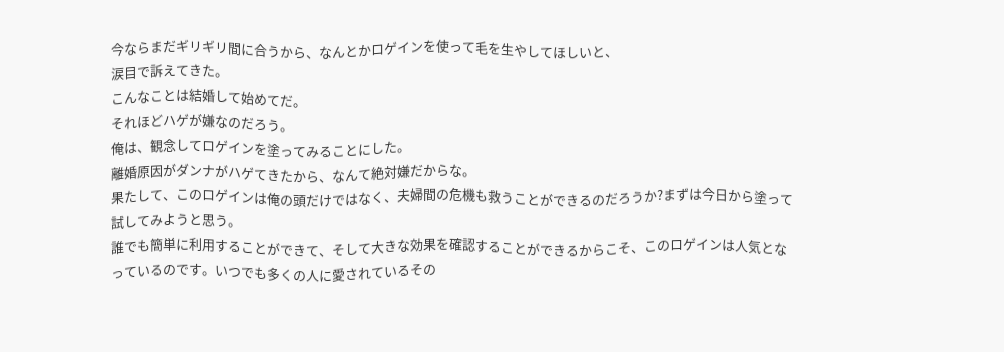今ならまだギリギリ間に合うから、なんとかロゲインを使って毛を生やしてほしいと、
涙目で訴えてきた。
こんなことは結婚して始めてだ。
それほどハゲが嫌なのだろう。
俺は、観念してロゲインを塗ってみることにした。
離婚原因がダンナがハゲてきたから、なんて絶対嫌だからな。
果たして、このロゲインは俺の頭だけではなく、夫婦間の危機も救うことができるのだろうか?まずは今日から塗って試してみようと思う。
誰でも簡単に利用することができて、そして大きな効果を確認することができるからこそ、このロゲインは人気となっているのです。いつでも多くの人に愛されているその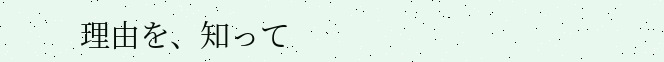理由を、知って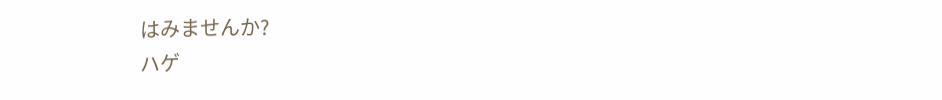はみませんか?
ハゲ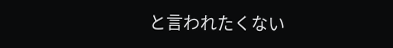と言われたくない